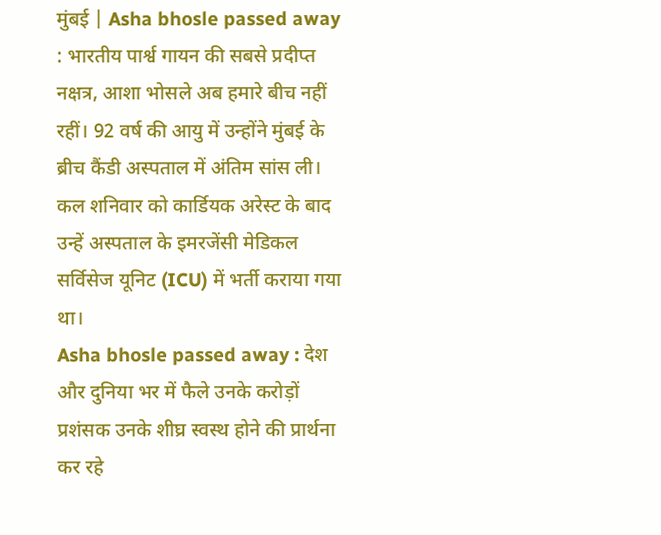मुंबई | Asha bhosle passed away : भारतीय पार्श्व गायन की सबसे प्रदीप्त नक्षत्र, आशा भोसले अब हमारे बीच नहीं रहीं। 92 वर्ष की आयु में उन्होंने मुंबई के ब्रीच कैंडी अस्पताल में अंतिम सांस ली। कल शनिवार को कार्डियक अरेस्ट के बाद उन्हें अस्पताल के इमरजेंसी मेडिकल सर्विसेज यूनिट (ICU) में भर्ती कराया गया था।
Asha bhosle passed away : देश और दुनिया भर में फैले उनके करोड़ों प्रशंसक उनके शीघ्र स्वस्थ होने की प्रार्थना कर रहे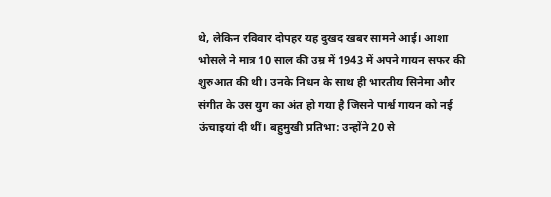थे, लेकिन रविवार दोपहर यह दुखद खबर सामने आई। आशा भोसले ने मात्र 10 साल की उम्र में 1943 में अपने गायन सफर की शुरुआत की थी। उनके निधन के साथ ही भारतीय सिनेमा और संगीत के उस युग का अंत हो गया है जिसने पार्श्व गायन को नई ऊंचाइयां दी थीं। बहुमुखी प्रतिभा: उन्होंने 20 से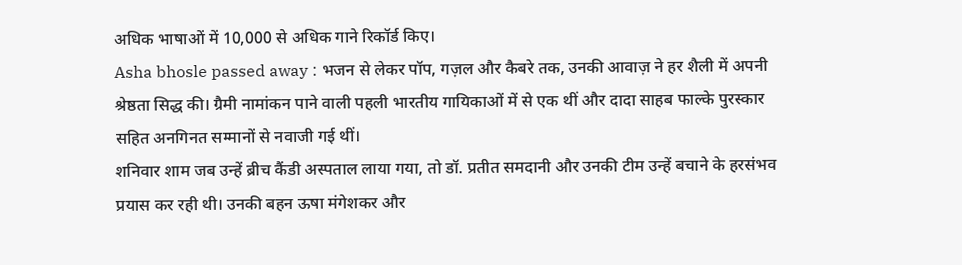अधिक भाषाओं में 10,000 से अधिक गाने रिकॉर्ड किए।
Asha bhosle passed away : भजन से लेकर पॉप, गज़ल और कैबरे तक, उनकी आवाज़ ने हर शैली में अपनी श्रेष्ठता सिद्ध की। ग्रैमी नामांकन पाने वाली पहली भारतीय गायिकाओं में से एक थीं और दादा साहब फाल्के पुरस्कार सहित अनगिनत सम्मानों से नवाजी गई थीं।
शनिवार शाम जब उन्हें ब्रीच कैंडी अस्पताल लाया गया, तो डॉ. प्रतीत समदानी और उनकी टीम उन्हें बचाने के हरसंभव प्रयास कर रही थी। उनकी बहन ऊषा मंगेशकर और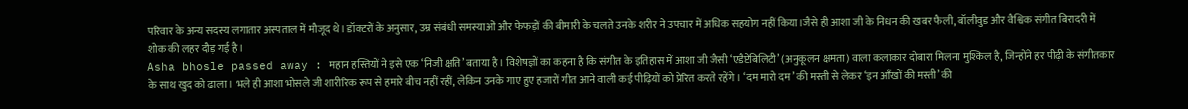परिवार के अन्य सदस्य लगातार अस्पताल में मौजूद थे। डॉक्टरों के अनुसार, उम्र संबंधी समस्याओं और फेफड़ों की बीमारी के चलते उनके शरीर ने उपचार में अधिक सहयोग नहीं किया।जैसे ही आशा जी के निधन की खबर फैली, बॉलीवुड और वैश्विक संगीत बिरादरी में शोक की लहर दौड़ गई है।
Asha bhosle passed away : महान हस्तियों ने इसे एक ‘निजी क्षति’ बताया है। विशेषज्ञों का कहना है कि संगीत के इतिहास में आशा जी जैसी ‘एडैप्टेबिलिटी’ (अनुकूलन क्षमता) वाला कलाकार दोबारा मिलना मुश्किल है, जिन्होंने हर पीढ़ी के संगीतकार के साथ खुद को ढाला। भले ही आशा भोसले जी शारीरिक रूप से हमारे बीच नहीं रहीं, लेकिन उनके गाए हुए हजारों गीत आने वाली कई पीढ़ियों को प्रेरित करते रहेंगे। ‘दम मारो दम’ की मस्ती से लेकर ‘इन आँखों की मस्ती’ की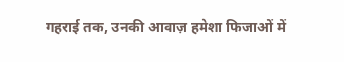गहराई तक, उनकी आवाज़ हमेशा फिजाओं में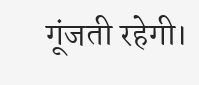गूंजती रहेगी।